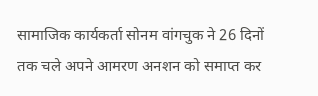सामाजिक कार्यकर्ता सोनम वांगचुक ने 26 दिनों तक चले अपने आमरण अनशन को समाप्त कर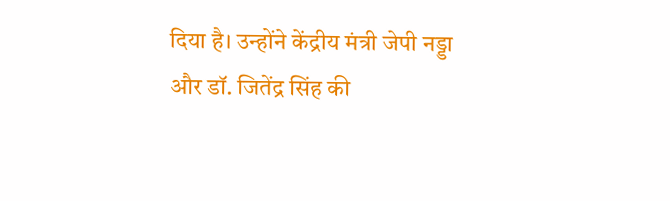दिया है। उन्होंने केंद्रीय मंत्री जेपी नड्डा और डॉ. जितेंद्र सिंह की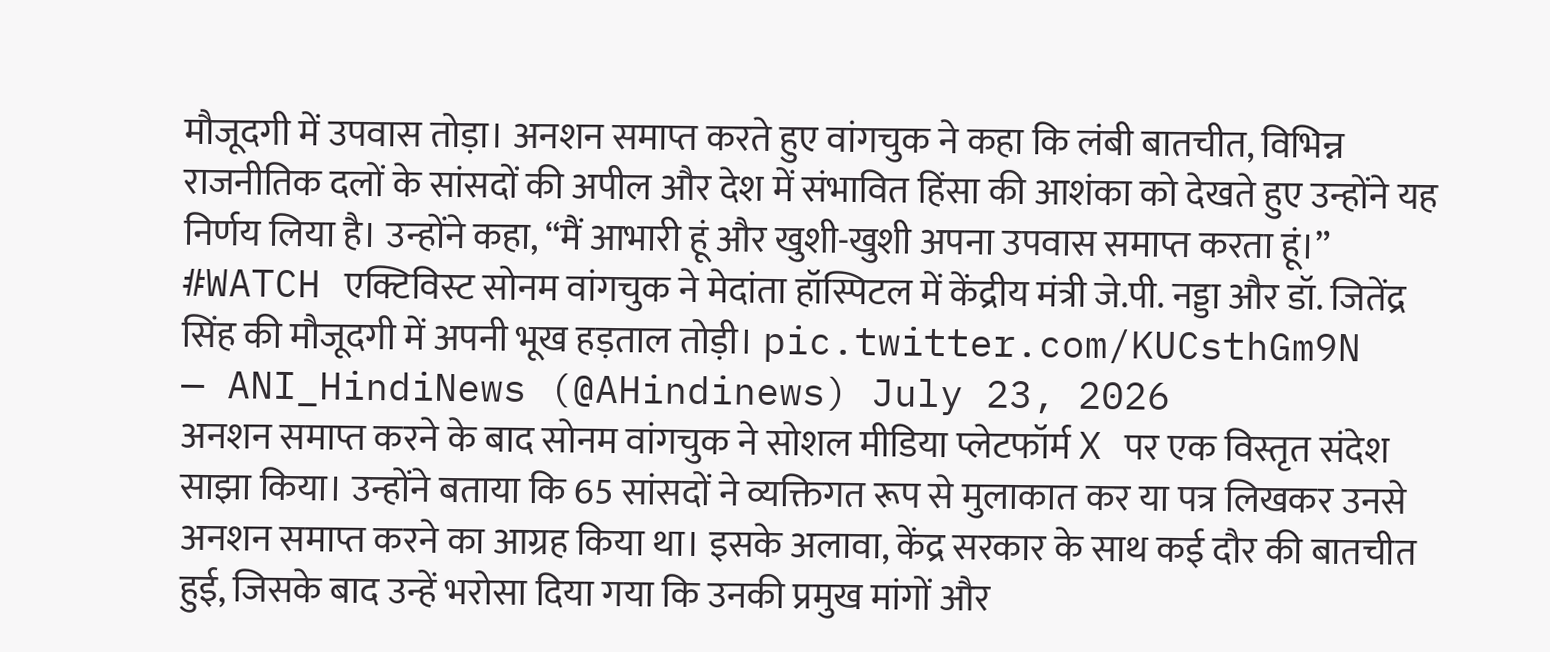मौजूदगी में उपवास तोड़ा। अनशन समाप्त करते हुए वांगचुक ने कहा कि लंबी बातचीत, विभिन्न राजनीतिक दलों के सांसदों की अपील और देश में संभावित हिंसा की आशंका को देखते हुए उन्होंने यह निर्णय लिया है। उन्होंने कहा, “मैं आभारी हूं और खुशी-खुशी अपना उपवास समाप्त करता हूं।”
#WATCH एक्टिविस्ट सोनम वांगचुक ने मेदांता हॉस्पिटल में केंद्रीय मंत्री जे.पी. नड्डा और डॉ. जितेंद्र सिंह की मौजूदगी में अपनी भूख हड़ताल तोड़ी। pic.twitter.com/KUCsthGm9N
— ANI_HindiNews (@AHindinews) July 23, 2026
अनशन समाप्त करने के बाद सोनम वांगचुक ने सोशल मीडिया प्लेटफॉर्म X पर एक विस्तृत संदेश साझा किया। उन्होंने बताया कि 65 सांसदों ने व्यक्तिगत रूप से मुलाकात कर या पत्र लिखकर उनसे अनशन समाप्त करने का आग्रह किया था। इसके अलावा, केंद्र सरकार के साथ कई दौर की बातचीत हुई, जिसके बाद उन्हें भरोसा दिया गया कि उनकी प्रमुख मांगों और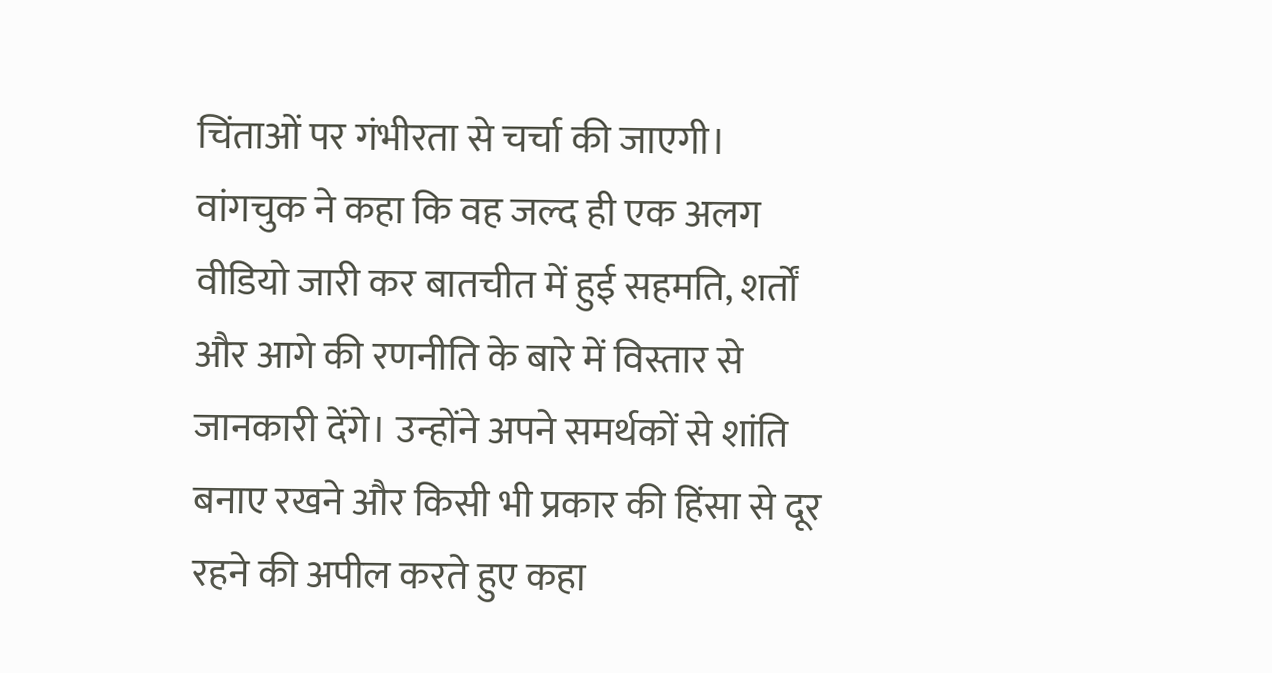चिंताओं पर गंभीरता से चर्चा की जाएगी।
वांगचुक ने कहा कि वह जल्द ही एक अलग वीडियो जारी कर बातचीत में हुई सहमति, शर्तों और आगे की रणनीति के बारे में विस्तार से जानकारी देंगे। उन्होंने अपने समर्थकों से शांति बनाए रखने और किसी भी प्रकार की हिंसा से दूर रहने की अपील करते हुए कहा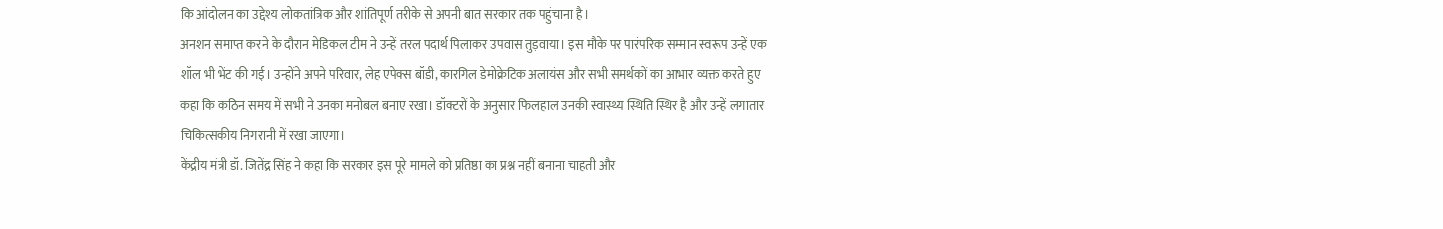कि आंदोलन का उद्देश्य लोकतांत्रिक और शांतिपूर्ण तरीके से अपनी बात सरकार तक पहुंचाना है।
अनशन समाप्त करने के दौरान मेडिकल टीम ने उन्हें तरल पदार्थ पिलाकर उपवास तुड़वाया। इस मौके पर पारंपरिक सम्मान स्वरूप उन्हें एक शॉल भी भेंट की गई। उन्होंने अपने परिवार, लेह एपेक्स बॉडी, कारगिल डेमोक्रेटिक अलायंस और सभी समर्थकों का आभार व्यक्त करते हुए कहा कि कठिन समय में सभी ने उनका मनोबल बनाए रखा। डॉक्टरों के अनुसार फिलहाल उनकी स्वास्थ्य स्थिति स्थिर है और उन्हें लगातार चिकित्सकीय निगरानी में रखा जाएगा।
केंद्रीय मंत्री डॉ. जितेंद्र सिंह ने कहा कि सरकार इस पूरे मामले को प्रतिष्ठा का प्रश्न नहीं बनाना चाहती और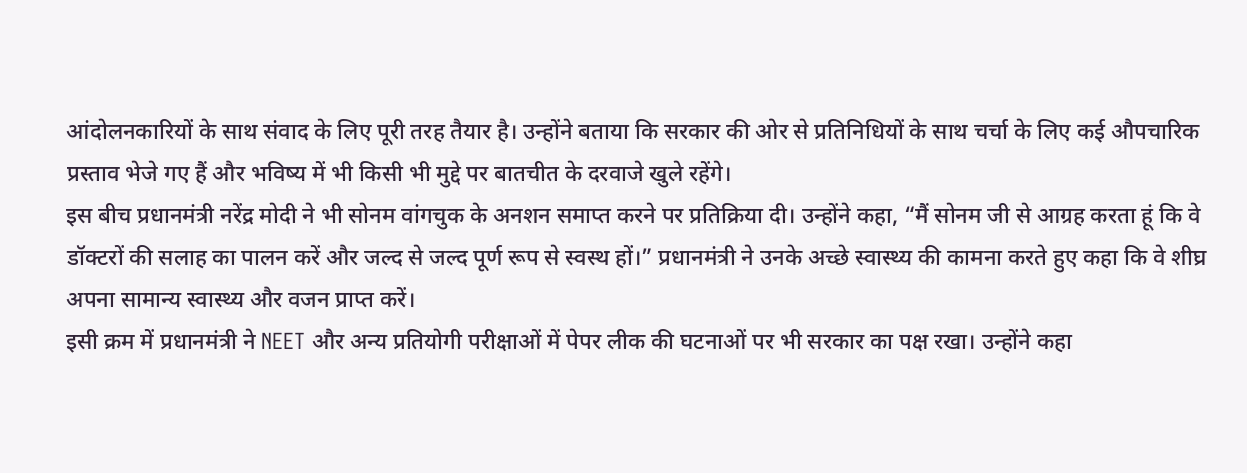आंदोलनकारियों के साथ संवाद के लिए पूरी तरह तैयार है। उन्होंने बताया कि सरकार की ओर से प्रतिनिधियों के साथ चर्चा के लिए कई औपचारिक प्रस्ताव भेजे गए हैं और भविष्य में भी किसी भी मुद्दे पर बातचीत के दरवाजे खुले रहेंगे।
इस बीच प्रधानमंत्री नरेंद्र मोदी ने भी सोनम वांगचुक के अनशन समाप्त करने पर प्रतिक्रिया दी। उन्होंने कहा, “मैं सोनम जी से आग्रह करता हूं कि वे डॉक्टरों की सलाह का पालन करें और जल्द से जल्द पूर्ण रूप से स्वस्थ हों।” प्रधानमंत्री ने उनके अच्छे स्वास्थ्य की कामना करते हुए कहा कि वे शीघ्र अपना सामान्य स्वास्थ्य और वजन प्राप्त करें।
इसी क्रम में प्रधानमंत्री ने NEET और अन्य प्रतियोगी परीक्षाओं में पेपर लीक की घटनाओं पर भी सरकार का पक्ष रखा। उन्होंने कहा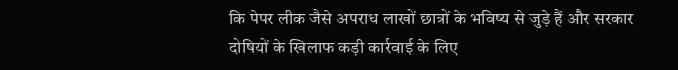कि पेपर लीक जैसे अपराध लाखों छात्रों के भविष्य से जुड़े हैं और सरकार दोषियों के खिलाफ कड़ी कार्रवाई के लिए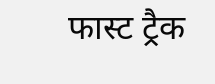फास्ट ट्रैक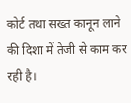कोर्ट तथा सख्त कानून लाने की दिशा में तेजी से काम कर रही है।